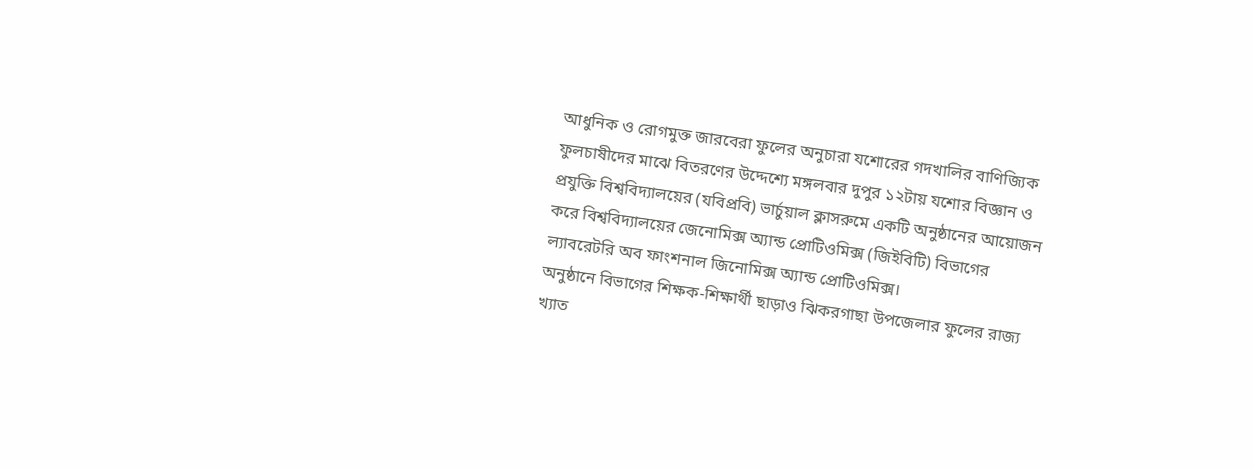আধুনিক ও রোগমুক্ত জারবেরা ফুলের অনুচারা যশোরের গদখালির বাণিজ্যিক ফুলচাষীদের মাঝে বিতরণের উদ্দেশ্যে মঙ্গলবার দুপুর ১২টায় যশোর বিজ্ঞান ও প্রযুক্তি বিশ্ববিদ্যালয়ের (যবিপ্রবি) ভার্চুয়াল ক্লাসরুমে একটি অনুষ্ঠানের আয়োজন করে বিশ্ববিদ্যালয়ের জেনোমিক্স অ্যান্ড প্রোটিওমিক্স (জিইবিটি) বিভাগের ল্যাবরেটরি অব ফাংশনাল জিনোমিক্স অ্যান্ড প্রোটিওমিক্স।
অনুষ্ঠানে বিভাগের শিক্ষক-শিক্ষার্থী ছাড়াও ঝিকরগাছা উপজেলার ফুলের রাজ্য খ্যাত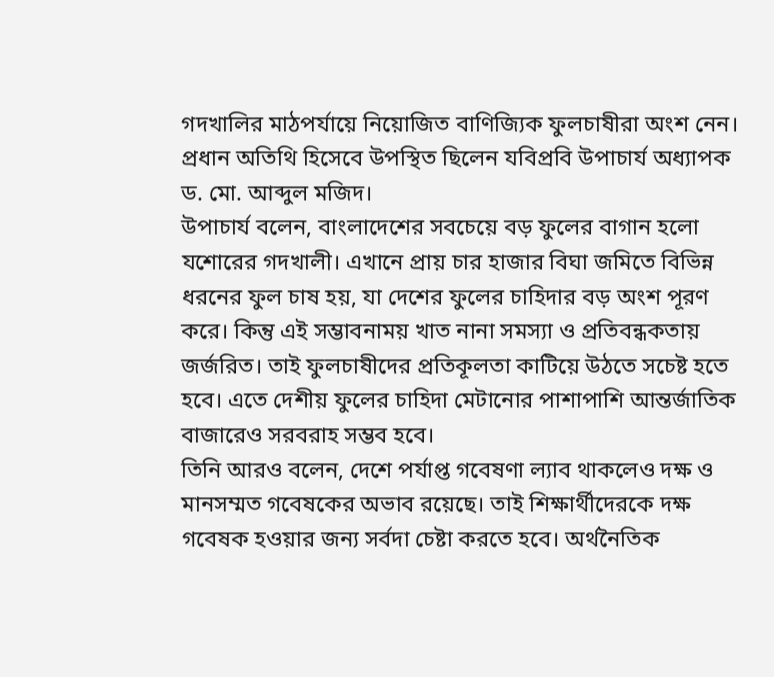গদখালির মাঠপর্যায়ে নিয়োজিত বাণিজ্যিক ফুলচাষীরা অংশ নেন। প্রধান অতিথি হিসেবে উপস্থিত ছিলেন যবিপ্রবি উপাচার্য অধ্যাপক ড. মো. আব্দুল মজিদ।
উপাচার্য বলেন, বাংলাদেশের সবচেয়ে বড় ফুলের বাগান হলো যশোরের গদখালী। এখানে প্রায় চার হাজার বিঘা জমিতে বিভিন্ন ধরনের ফুল চাষ হয়, যা দেশের ফুলের চাহিদার বড় অংশ পূরণ করে। কিন্তু এই সম্ভাবনাময় খাত নানা সমস্যা ও প্রতিবন্ধকতায় জর্জরিত। তাই ফুলচাষীদের প্রতিকূলতা কাটিয়ে উঠতে সচেষ্ট হতে হবে। এতে দেশীয় ফুলের চাহিদা মেটানোর পাশাপাশি আন্তর্জাতিক বাজারেও সরবরাহ সম্ভব হবে।
তিনি আরও বলেন, দেশে পর্যাপ্ত গবেষণা ল্যাব থাকলেও দক্ষ ও মানসম্মত গবেষকের অভাব রয়েছে। তাই শিক্ষার্থীদেরকে দক্ষ গবেষক হওয়ার জন্য সর্বদা চেষ্টা করতে হবে। অর্থনৈতিক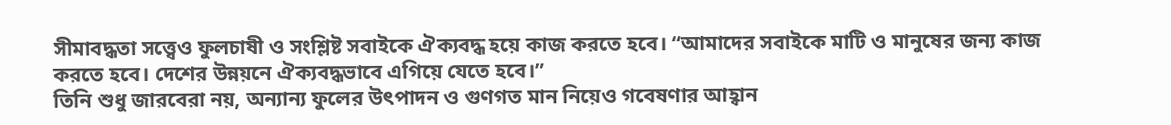সীমাবদ্ধতা সত্ত্বেও ফুলচাষী ও সংশ্লিষ্ট সবাইকে ঐক্যবদ্ধ হয়ে কাজ করতে হবে। “আমাদের সবাইকে মাটি ও মানুষের জন্য কাজ করতে হবে। দেশের উন্নয়নে ঐক্যবদ্ধভাবে এগিয়ে যেতে হবে।”
তিনি শুধু জারবেরা নয়, অন্যান্য ফুলের উৎপাদন ও গুণগত মান নিয়েও গবেষণার আহ্বান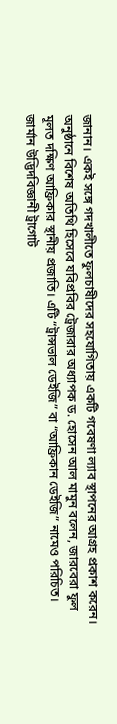জানান। একই সঙ্গে গদখালীতে ফুলচাষীদের সহযোগিতায় একটি গবেষণা ল্যাব স্থাপনের আগ্রহ প্রকাশ করেন।
অনুষ্ঠানে বিশেষ অতিথি হিসেবে যবিপ্রবির ট্রেজারার অধ্যাপক ড. হোসেন আল মামুন বলেন, জারবেরা ফুল মূলত দক্ষিণ আফ্রিকার স্থানীয় প্রজাতি। এটি “ট্রান্সভাল ডেইজি” বা “আফ্রিকান ডেইজি” নামেও পরিচিত। জার্মান উদ্ভিদবিজ্ঞানী ট্রাগোট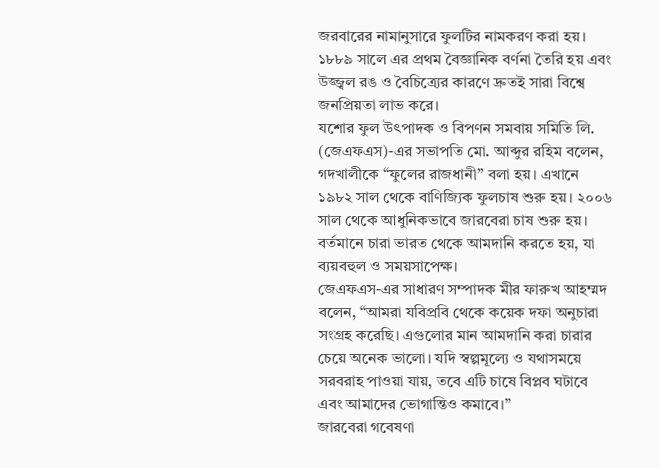জরবারের নামানুসারে ফুলটির নামকরণ করা হয়। ১৮৮৯ সালে এর প্রথম বৈজ্ঞানিক বর্ণনা তৈরি হয় এবং উজ্জ্বল রঙ ও বৈচিত্র্যের কারণে দ্রুতই সারা বিশ্বে জনপ্রিয়তা লাভ করে।
যশোর ফুল উৎপাদক ও বিপণন সমবায় সমিতি লি. (জেএফএস)-এর সভাপতি মো. আব্দুর রহিম বলেন, গদখালীকে “ফুলের রাজধানী” বলা হয়। এখানে ১৯৮২ সাল থেকে বাণিজ্যিক ফুলচাষ শুরু হয়। ২০০৬ সাল থেকে আধুনিকভাবে জারবেরা চাষ শুরু হয়। বর্তমানে চারা ভারত থেকে আমদানি করতে হয়, যা ব্যয়বহুল ও সময়সাপেক্ষ।
জেএফএস-এর সাধারণ সম্পাদক মীর ফারুখ আহম্মদ বলেন, “আমরা যবিপ্রবি থেকে কয়েক দফা অনুচারা সংগ্রহ করেছি। এগুলোর মান আমদানি করা চারার চেয়ে অনেক ভালো। যদি স্বল্পমূল্যে ও যথাসময়ে সরবরাহ পাওয়া যায়, তবে এটি চাষে বিপ্লব ঘটাবে এবং আমাদের ভোগান্তিও কমাবে।”
জারবেরা গবেষণা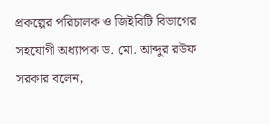প্রকল্পের পরিচালক ও জিইবিটি বিভাগের সহযোগী অধ্যাপক ড. মো. আব্দুর রউফ সরকার বলেন,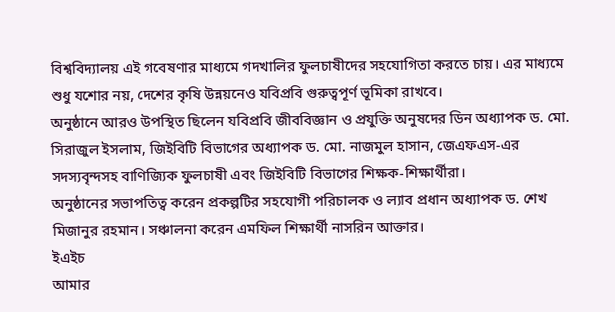বিশ্ববিদ্যালয় এই গবেষণার মাধ্যমে গদখালির ফুলচাষীদের সহযোগিতা করতে চায়। এর মাধ্যমে শুধু যশোর নয়, দেশের কৃষি উন্নয়নেও যবিপ্রবি গুরুত্বপূর্ণ ভূমিকা রাখবে।
অনুষ্ঠানে আরও উপস্থিত ছিলেন যবিপ্রবি জীববিজ্ঞান ও প্রযুক্তি অনুষদের ডিন অধ্যাপক ড. মো. সিরাজুল ইসলাম, জিইবিটি বিভাগের অধ্যাপক ড. মো. নাজমুল হাসান, জেএফএস-এর সদস্যবৃন্দসহ বাণিজ্যিক ফুলচাষী এবং জিইবিটি বিভাগের শিক্ষক-শিক্ষার্থীরা।
অনুষ্ঠানের সভাপতিত্ব করেন প্রকল্পটির সহযোগী পরিচালক ও ল্যাব প্রধান অধ্যাপক ড. শেখ মিজানুর রহমান। সঞ্চালনা করেন এমফিল শিক্ষার্থী নাসরিন আক্তার।
ইএইচ
আমার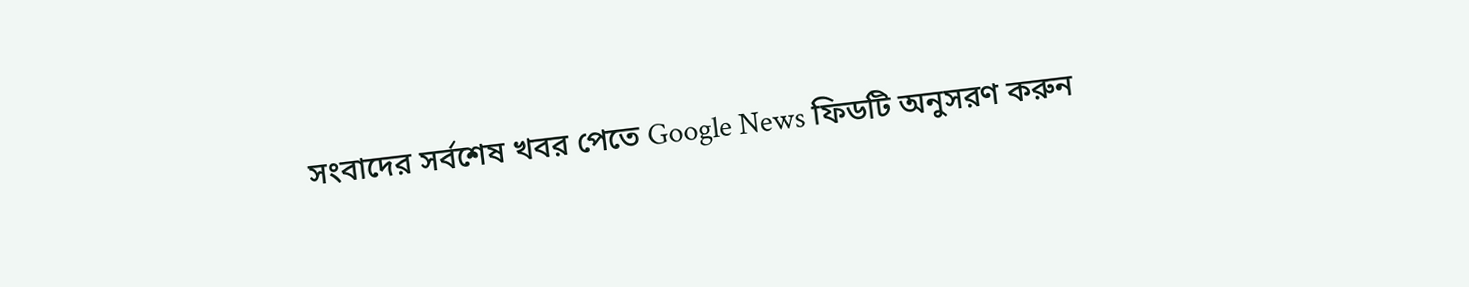সংবাদের সর্বশেষ খবর পেতে Google News ফিডটি অনুসরণ করুন